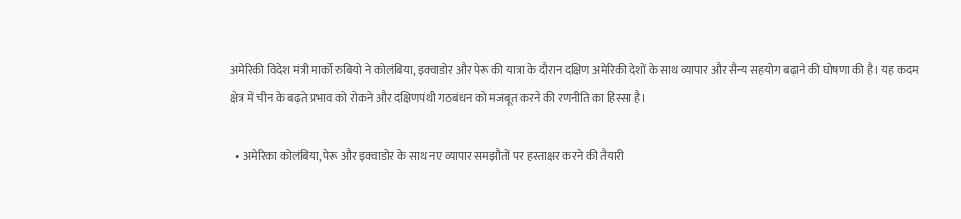अमेरिकी विदेश मंत्री मार्को रुबियो ने कोलंबिया, इक्वाडोर और पेरू की यात्रा के दौरान दक्षिण अमेरिकी देशों के साथ व्यापार और सैन्य सहयोग बढ़ाने की घोषणा की है। यह कदम क्षेत्र में चीन के बढ़ते प्रभाव को रोकने और दक्षिणपंथी गठबंधन को मजबूत करने की रणनीति का हिस्सा है।

  • अमेरिका कोलंबिया, पेरू और इक्वाडोर के साथ नए व्यापार समझौतों पर हस्ताक्षर करने की तैयारी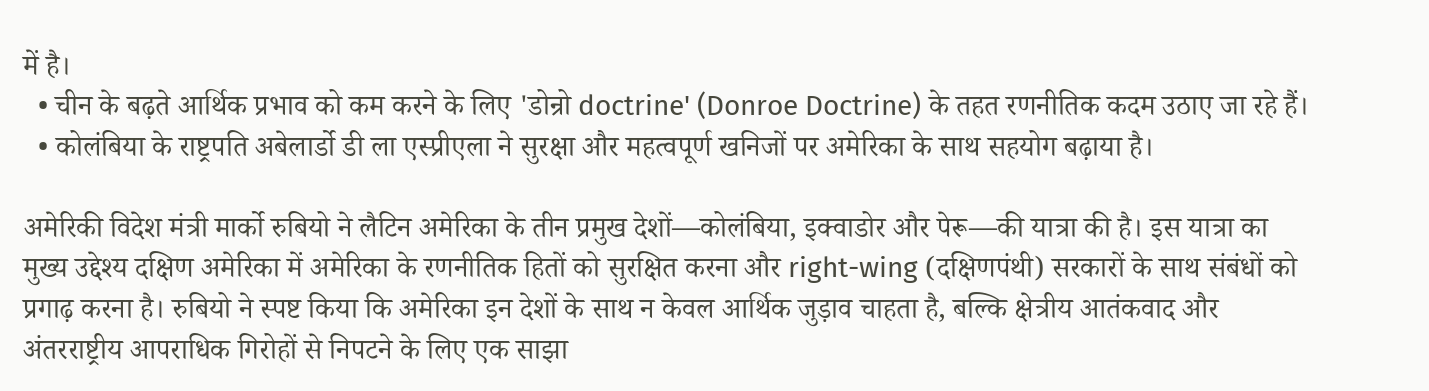में है।
  • चीन के बढ़ते आर्थिक प्रभाव को कम करने के लिए 'डोन्रो doctrine' (Donroe Doctrine) के तहत रणनीतिक कदम उठाए जा रहे हैं।
  • कोलंबिया के राष्ट्रपति अबेलार्डो डी ला एस्प्रीएला ने सुरक्षा और महत्वपूर्ण खनिजों पर अमेरिका के साथ सहयोग बढ़ाया है।

अमेरिकी विदेश मंत्री मार्को रुबियो ने लैटिन अमेरिका के तीन प्रमुख देशों—कोलंबिया, इक्वाडोर और पेरू—की यात्रा की है। इस यात्रा का मुख्य उद्देश्य दक्षिण अमेरिका में अमेरिका के रणनीतिक हितों को सुरक्षित करना और right-wing (दक्षिणपंथी) सरकारों के साथ संबंधों को प्रगाढ़ करना है। रुबियो ने स्पष्ट किया कि अमेरिका इन देशों के साथ न केवल आर्थिक जुड़ाव चाहता है, बल्कि क्षेत्रीय आतंकवाद और अंतरराष्ट्रीय आपराधिक गिरोहों से निपटने के लिए एक साझा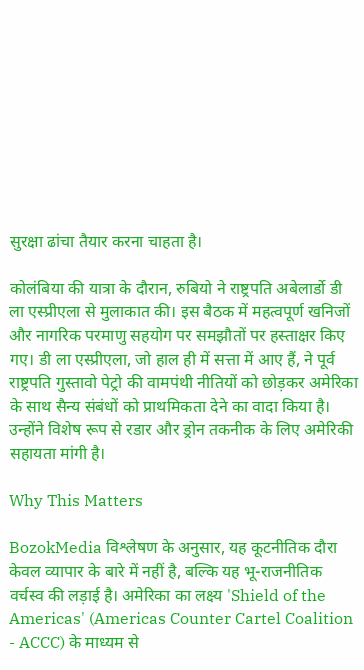सुरक्षा ढांचा तैयार करना चाहता है।

कोलंबिया की यात्रा के दौरान, रुबियो ने राष्ट्रपति अबेलार्डो डी ला एस्प्रीएला से मुलाकात की। इस बैठक में महत्वपूर्ण खनिजों और नागरिक परमाणु सहयोग पर समझौतों पर हस्ताक्षर किए गए। डी ला एस्प्रीएला, जो हाल ही में सत्ता में आए हैं, ने पूर्व राष्ट्रपति गुस्तावो पेट्रो की वामपंथी नीतियों को छोड़कर अमेरिका के साथ सैन्य संबंधों को प्राथमिकता देने का वादा किया है। उन्होंने विशेष रूप से रडार और ड्रोन तकनीक के लिए अमेरिकी सहायता मांगी है।

Why This Matters

BozokMedia विश्लेषण के अनुसार, यह कूटनीतिक दौरा केवल व्यापार के बारे में नहीं है, बल्कि यह भू-राजनीतिक वर्चस्व की लड़ाई है। अमेरिका का लक्ष्य 'Shield of the Americas' (Americas Counter Cartel Coalition - ACCC) के माध्यम से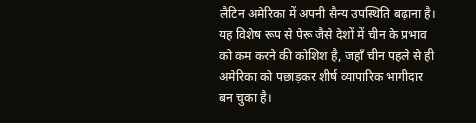लैटिन अमेरिका में अपनी सैन्य उपस्थिति बढ़ाना है। यह विशेष रूप से पेरू जैसे देशों में चीन के प्रभाव को कम करने की कोशिश है, जहाँ चीन पहले से ही अमेरिका को पछाड़कर शीर्ष व्यापारिक भागीदार बन चुका है।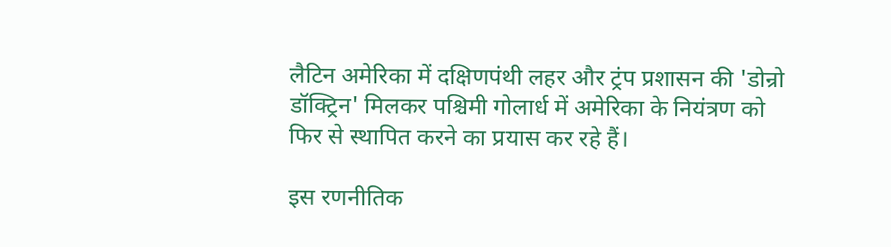लैटिन अमेरिका में दक्षिणपंथी लहर और ट्रंप प्रशासन की 'डोन्रो डॉक्ट्रिन' मिलकर पश्चिमी गोलार्ध में अमेरिका के नियंत्रण को फिर से स्थापित करने का प्रयास कर रहे हैं।

इस रणनीतिक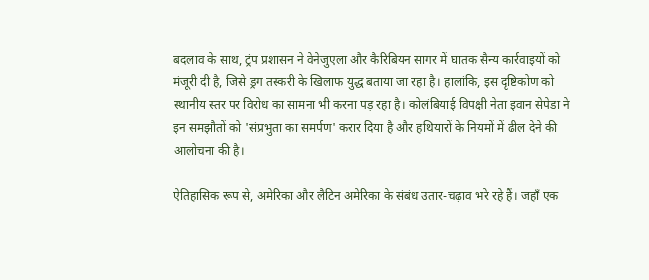बदलाव के साथ, ट्रंप प्रशासन ने वेनेजुएला और कैरिबियन सागर में घातक सैन्य कार्रवाइयों को मंजूरी दी है, जिसे ड्रग तस्करी के खिलाफ युद्ध बताया जा रहा है। हालांकि, इस दृष्टिकोण को स्थानीय स्तर पर विरोध का सामना भी करना पड़ रहा है। कोलंबियाई विपक्षी नेता इवान सेपेडा ने इन समझौतों को 'संप्रभुता का समर्पण' करार दिया है और हथियारों के नियमों में ढील देने की आलोचना की है।

ऐतिहासिक रूप से, अमेरिका और लैटिन अमेरिका के संबंध उतार-चढ़ाव भरे रहे हैं। जहाँ एक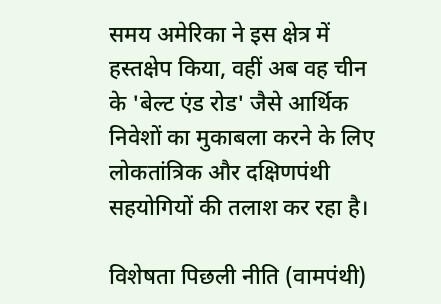समय अमेरिका ने इस क्षेत्र में हस्तक्षेप किया, वहीं अब वह चीन के 'बेल्ट एंड रोड' जैसे आर्थिक निवेशों का मुकाबला करने के लिए लोकतांत्रिक और दक्षिणपंथी सहयोगियों की तलाश कर रहा है।

विशेषता पिछली नीति (वामपंथी)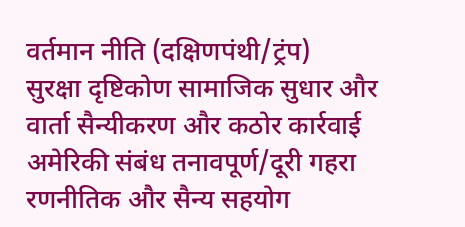वर्तमान नीति (दक्षिणपंथी/ट्रंप)
सुरक्षा दृष्टिकोण सामाजिक सुधार और वार्ता सैन्यीकरण और कठोर कार्रवाई
अमेरिकी संबंध तनावपूर्ण/दूरी गहरा रणनीतिक और सैन्य सहयोग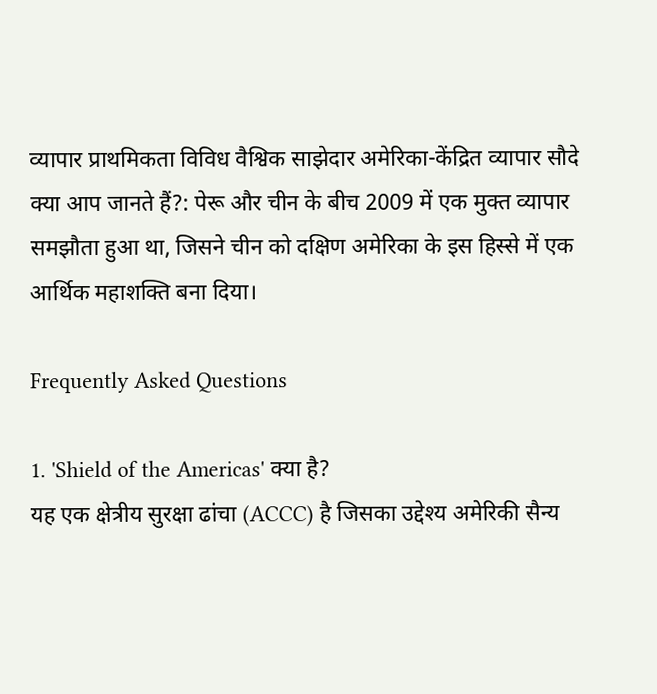व्यापार प्राथमिकता विविध वैश्विक साझेदार अमेरिका-केंद्रित व्यापार सौदे
क्या आप जानते हैं?: पेरू और चीन के बीच 2009 में एक मुक्त व्यापार समझौता हुआ था, जिसने चीन को दक्षिण अमेरिका के इस हिस्से में एक आर्थिक महाशक्ति बना दिया।

Frequently Asked Questions

1. 'Shield of the Americas' क्या है?
यह एक क्षेत्रीय सुरक्षा ढांचा (ACCC) है जिसका उद्देश्य अमेरिकी सैन्य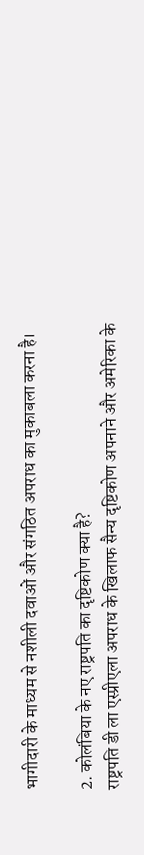भागीदारी के माध्यम से नशीली दवाओं और संगठित अपराध का मुकाबला करना है।

2. कोलंबिया के नए राष्ट्रपति का दृष्टिकोण क्या है?
राष्ट्रपति डी ला एस्प्रीएला अपराध के खिलाफ सैन्य दृष्टिकोण अपनाने और अमेरिका के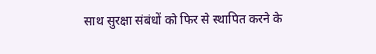साथ सुरक्षा संबंधों को फिर से स्थापित करने के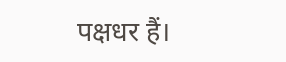पक्षधर हैं।